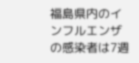福島県内のインフルエンザの感染者は7週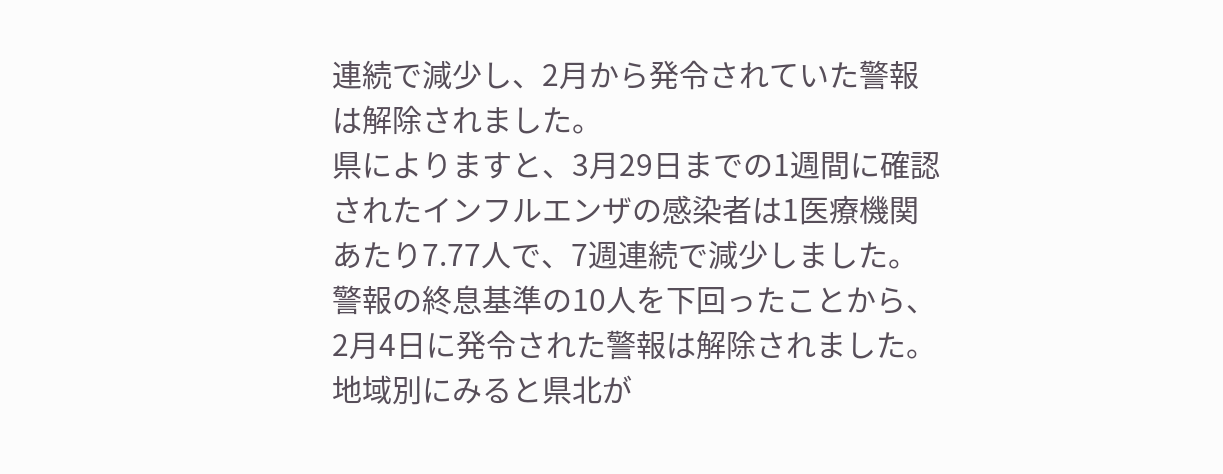連続で減少し、2月から発令されていた警報は解除されました。
県によりますと、3月29日までの1週間に確認されたインフルエンザの感染者は1医療機関あたり7.77人で、7週連続で減少しました。警報の終息基準の10人を下回ったことから、2月4日に発令された警報は解除されました。地域別にみると県北が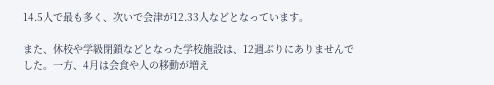14.5人で最も多く、次いで会津が12.33人などとなっています。

また、休校や学級閉鎖などとなった学校施設は、12週ぶりにありませんでした。一方、4月は会食や人の移動が増え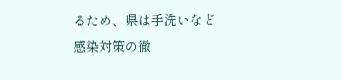るため、県は手洗いなど感染対策の徹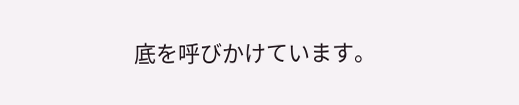底を呼びかけています。